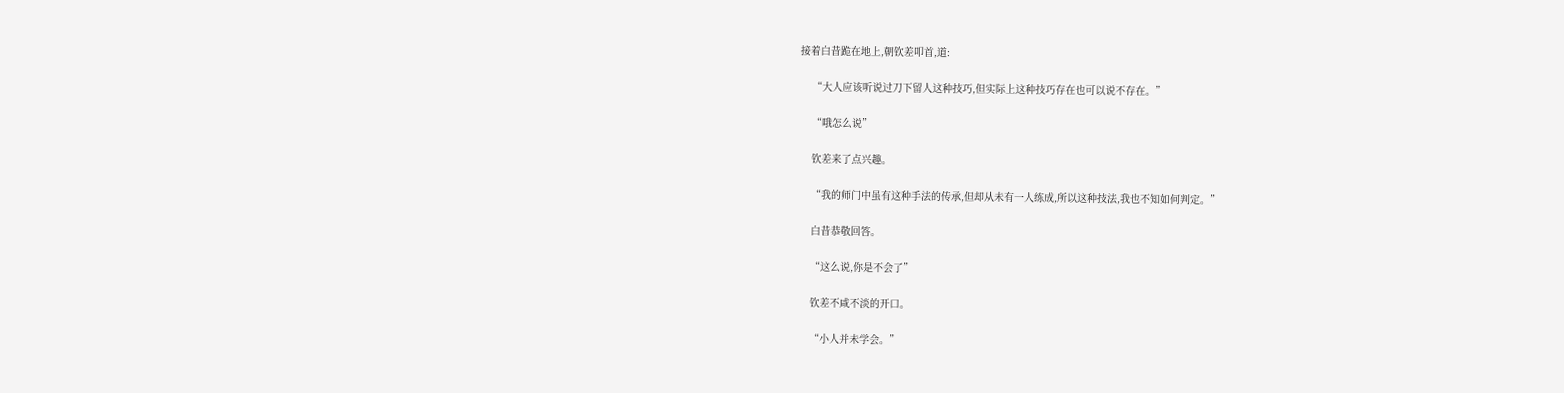接着白昔跪在地上,朝钦差叩首,道:

    “大人应该听说过刀下留人这种技巧,但实际上这种技巧存在也可以说不存在。”

    “哦怎么说”

    钦差来了点兴趣。

    “我的师门中虽有这种手法的传承,但却从未有一人练成,所以这种技法,我也不知如何判定。”

    白昔恭敬回答。

    “这么说,你是不会了”

    钦差不咸不淡的开口。

    “小人并未学会。”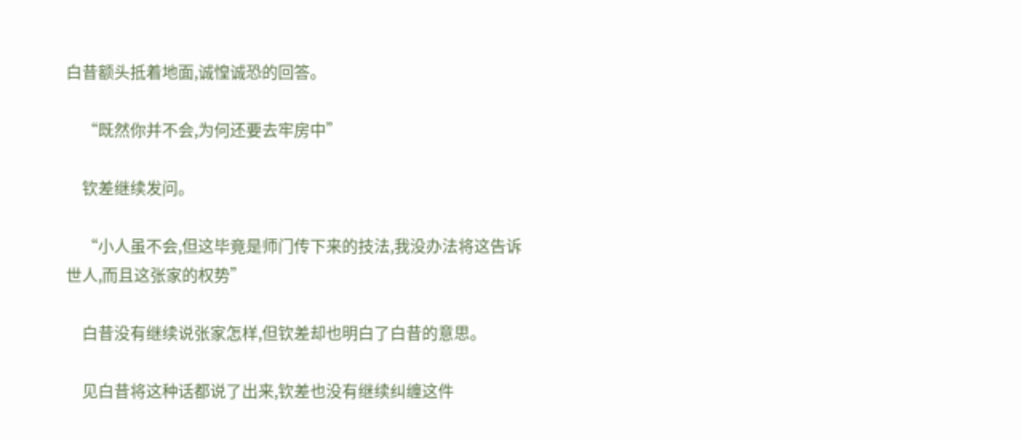白昔额头抵着地面,诚惶诚恐的回答。

    “既然你并不会,为何还要去牢房中”

    钦差继续发问。

    “小人虽不会,但这毕竟是师门传下来的技法,我没办法将这告诉世人,而且这张家的权势”

    白昔没有继续说张家怎样,但钦差却也明白了白昔的意思。

    见白昔将这种话都说了出来,钦差也没有继续纠缠这件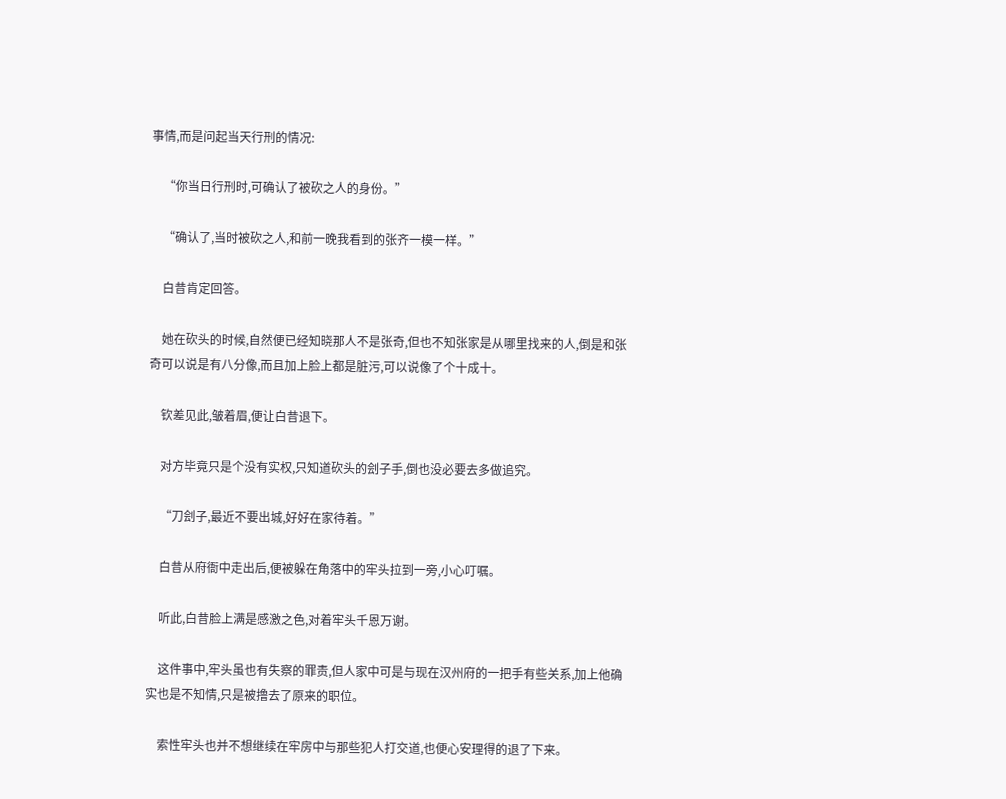事情,而是问起当天行刑的情况:

    “你当日行刑时,可确认了被砍之人的身份。”

    “确认了,当时被砍之人,和前一晚我看到的张齐一模一样。”

    白昔肯定回答。

    她在砍头的时候,自然便已经知晓那人不是张奇,但也不知张家是从哪里找来的人,倒是和张奇可以说是有八分像,而且加上脸上都是脏污,可以说像了个十成十。

    钦差见此,皱着眉,便让白昔退下。

    对方毕竟只是个没有实权,只知道砍头的刽子手,倒也没必要去多做追究。

    “刀刽子,最近不要出城,好好在家待着。”

    白昔从府衙中走出后,便被躲在角落中的牢头拉到一旁,小心叮嘱。

    听此,白昔脸上满是感激之色,对着牢头千恩万谢。

    这件事中,牢头虽也有失察的罪责,但人家中可是与现在汉州府的一把手有些关系,加上他确实也是不知情,只是被撸去了原来的职位。

    索性牢头也并不想继续在牢房中与那些犯人打交道,也便心安理得的退了下来。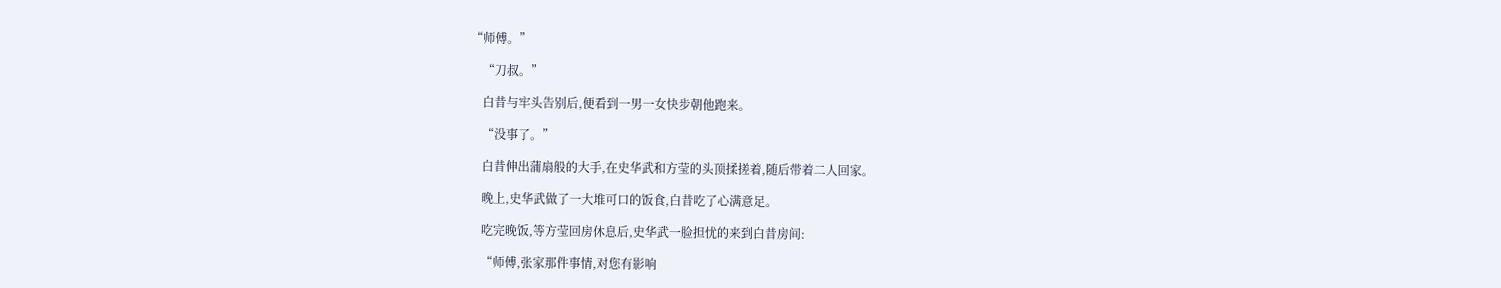“师傅。”

    “刀叔。”

    白昔与牢头告别后,便看到一男一女快步朝他跑来。

    “没事了。”

    白昔伸出蒲扇般的大手,在史华武和方莹的头顶揉搓着,随后带着二人回家。

    晚上,史华武做了一大堆可口的饭食,白昔吃了心满意足。

    吃完晚饭,等方莹回房休息后,史华武一脸担忧的来到白昔房间:

    “师傅,张家那件事情,对您有影响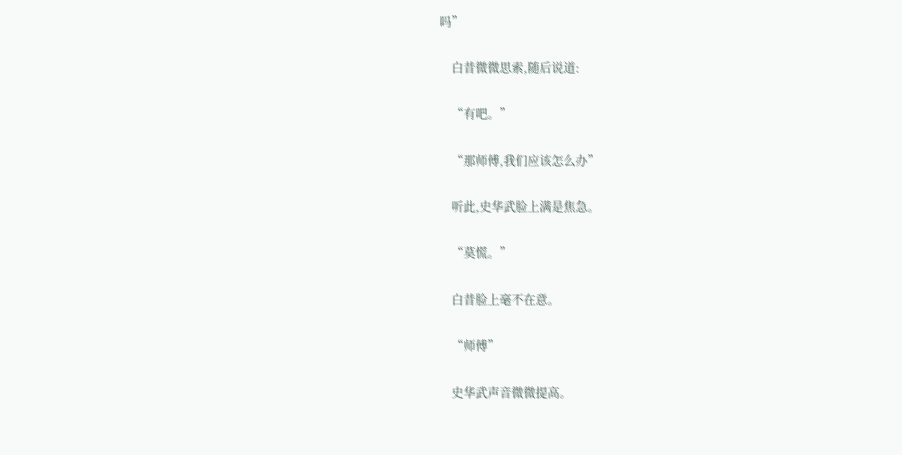吗”

    白昔微微思索,随后说道:

    “有吧。”

    “那师傅,我们应该怎么办”

    听此,史华武脸上满是焦急。

    “莫慌。”

    白昔脸上毫不在意。

    “师傅”

    史华武声音微微提高。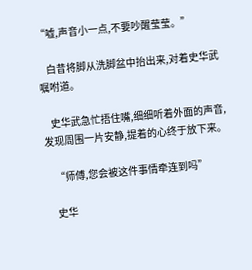“嘘,声音小一点,不要吵醒莹莹。”

    白昔将脚从洗脚盆中抬出来,对着史华武嘱咐道。

    史华武急忙捂住嘴,细细听着外面的声音,发现周围一片安静,提着的心终于放下来。

    “师傅,您会被这件事情牵连到吗”

    史华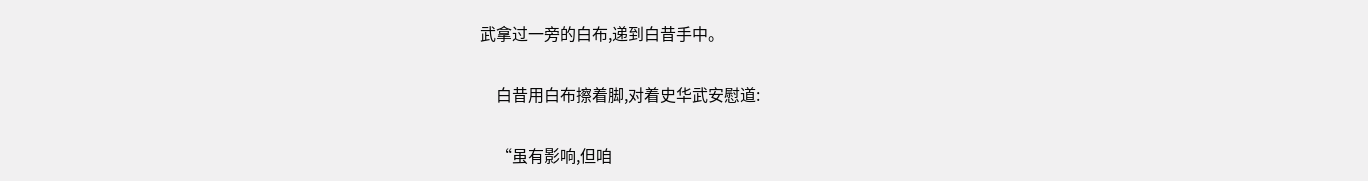武拿过一旁的白布,递到白昔手中。

    白昔用白布擦着脚,对着史华武安慰道:

    “虽有影响,但咱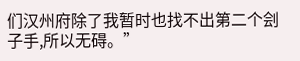们汉州府除了我暂时也找不出第二个刽子手,所以无碍。”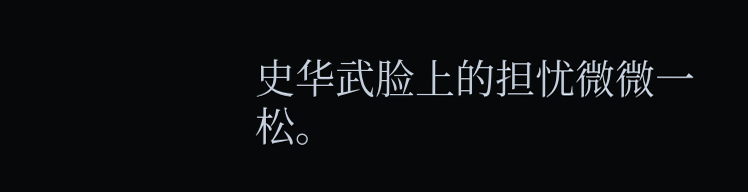史华武脸上的担忧微微一松。